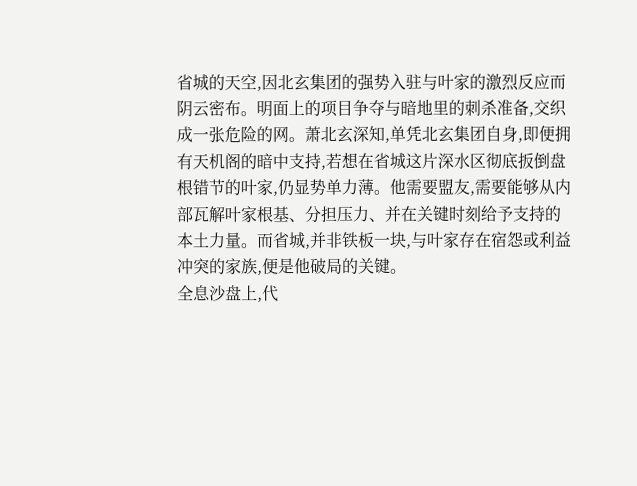省城的天空,因北玄集团的强势入驻与叶家的激烈反应而阴云密布。明面上的项目争夺与暗地里的刺杀准备,交织成一张危险的网。萧北玄深知,单凭北玄集团自身,即便拥有天机阁的暗中支持,若想在省城这片深水区彻底扳倒盘根错节的叶家,仍显势单力薄。他需要盟友,需要能够从内部瓦解叶家根基、分担压力、并在关键时刻给予支持的本土力量。而省城,并非铁板一块,与叶家存在宿怨或利益冲突的家族,便是他破局的关键。
全息沙盘上,代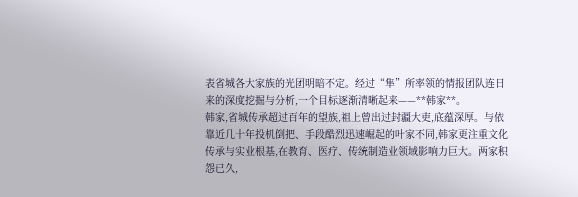表省城各大家族的光团明暗不定。经过“隼”所率领的情报团队连日来的深度挖掘与分析,一个目标逐渐清晰起来——**韩家**。
韩家,省城传承超过百年的望族,祖上曾出过封疆大吏,底蕴深厚。与依靠近几十年投机倒把、手段酷烈迅速崛起的叶家不同,韩家更注重文化传承与实业根基,在教育、医疗、传统制造业领域影响力巨大。两家积怨已久,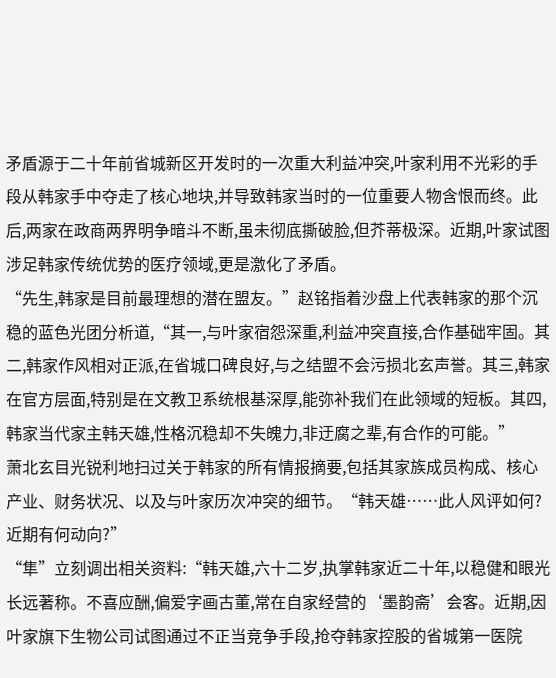矛盾源于二十年前省城新区开发时的一次重大利益冲突,叶家利用不光彩的手段从韩家手中夺走了核心地块,并导致韩家当时的一位重要人物含恨而终。此后,两家在政商两界明争暗斗不断,虽未彻底撕破脸,但芥蒂极深。近期,叶家试图涉足韩家传统优势的医疗领域,更是激化了矛盾。
“先生,韩家是目前最理想的潜在盟友。”赵铭指着沙盘上代表韩家的那个沉稳的蓝色光团分析道,“其一,与叶家宿怨深重,利益冲突直接,合作基础牢固。其二,韩家作风相对正派,在省城口碑良好,与之结盟不会污损北玄声誉。其三,韩家在官方层面,特别是在文教卫系统根基深厚,能弥补我们在此领域的短板。其四,韩家当代家主韩天雄,性格沉稳却不失魄力,非迂腐之辈,有合作的可能。”
萧北玄目光锐利地扫过关于韩家的所有情报摘要,包括其家族成员构成、核心产业、财务状况、以及与叶家历次冲突的细节。“韩天雄……此人风评如何?近期有何动向?”
“隼”立刻调出相关资料:“韩天雄,六十二岁,执掌韩家近二十年,以稳健和眼光长远著称。不喜应酬,偏爱字画古董,常在自家经营的‘墨韵斋’会客。近期,因叶家旗下生物公司试图通过不正当竞争手段,抢夺韩家控股的省城第一医院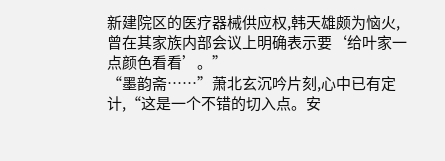新建院区的医疗器械供应权,韩天雄颇为恼火,曾在其家族内部会议上明确表示要‘给叶家一点颜色看看’。”
“墨韵斋……”萧北玄沉吟片刻,心中已有定计,“这是一个不错的切入点。安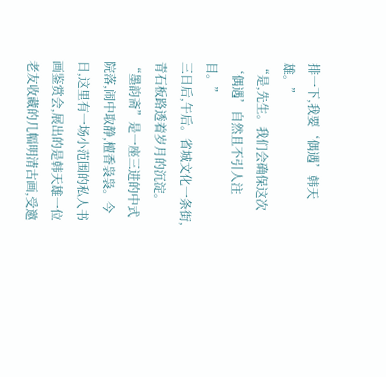排一下,我要‘偶遇’韩天雄。”
“是,先生。我们会确保这次‘偶遇’自然且不引人注目。”
三日后,午后。省城文化一条街,青石板路透着岁月的沉淀。“墨韵斋”是一座三进的中式院落,闹中取静,檀香袅袅。今日,这里有一场小范围的私人书画鉴赏会,展出的是韩天雄一位老友收藏的几幅明清古画,受邀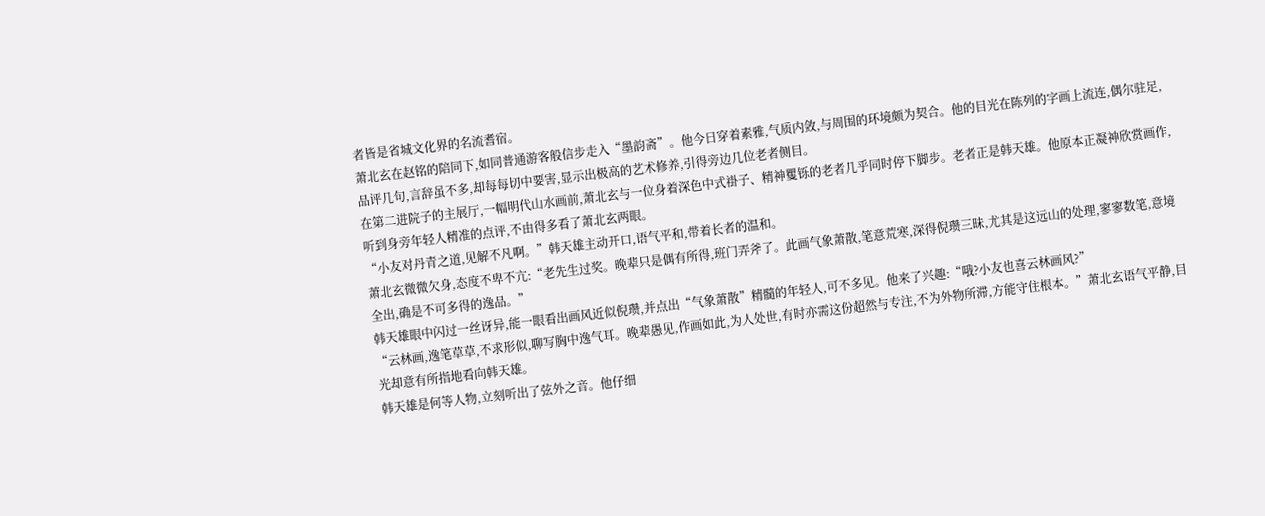者皆是省城文化界的名流耆宿。
萧北玄在赵铭的陪同下,如同普通游客般信步走入“墨韵斋”。他今日穿着素雅,气质内敛,与周围的环境颇为契合。他的目光在陈列的字画上流连,偶尔驻足,品评几句,言辞虽不多,却每每切中要害,显示出极高的艺术修养,引得旁边几位老者侧目。
在第二进院子的主展厅,一幅明代山水画前,萧北玄与一位身着深色中式褂子、精神矍铄的老者几乎同时停下脚步。老者正是韩天雄。他原本正凝神欣赏画作,听到身旁年轻人精准的点评,不由得多看了萧北玄两眼。
“小友对丹青之道,见解不凡啊。”韩天雄主动开口,语气平和,带着长者的温和。
萧北玄微微欠身,态度不卑不亢:“老先生过奖。晚辈只是偶有所得,班门弄斧了。此画气象萧散,笔意荒寒,深得倪瓒三昧,尤其是这远山的处理,寥寥数笔,意境全出,确是不可多得的逸品。”
韩天雄眼中闪过一丝讶异,能一眼看出画风近似倪瓒,并点出“气象萧散”精髓的年轻人,可不多见。他来了兴趣:“哦?小友也喜云林画风?”
“云林画,逸笔草草,不求形似,聊写胸中逸气耳。晚辈愚见,作画如此,为人处世,有时亦需这份超然与专注,不为外物所滞,方能守住根本。”萧北玄语气平静,目光却意有所指地看向韩天雄。
韩天雄是何等人物,立刻听出了弦外之音。他仔细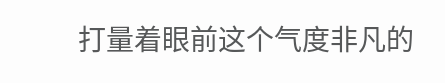打量着眼前这个气度非凡的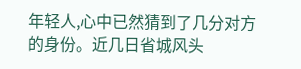年轻人,心中已然猜到了几分对方的身份。近几日省城风头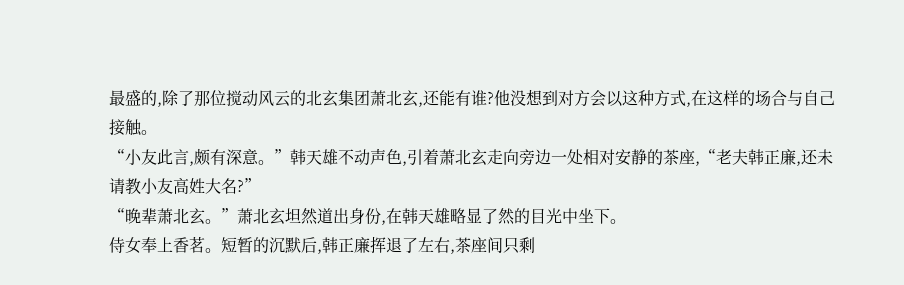最盛的,除了那位搅动风云的北玄集团萧北玄,还能有谁?他没想到对方会以这种方式,在这样的场合与自己接触。
“小友此言,颇有深意。”韩天雄不动声色,引着萧北玄走向旁边一处相对安静的茶座,“老夫韩正廉,还未请教小友高姓大名?”
“晚辈萧北玄。”萧北玄坦然道出身份,在韩天雄略显了然的目光中坐下。
侍女奉上香茗。短暂的沉默后,韩正廉挥退了左右,茶座间只剩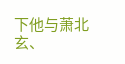下他与萧北玄、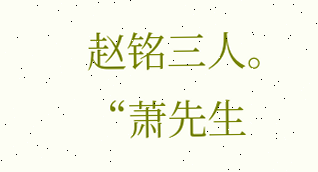赵铭三人。
“萧先生